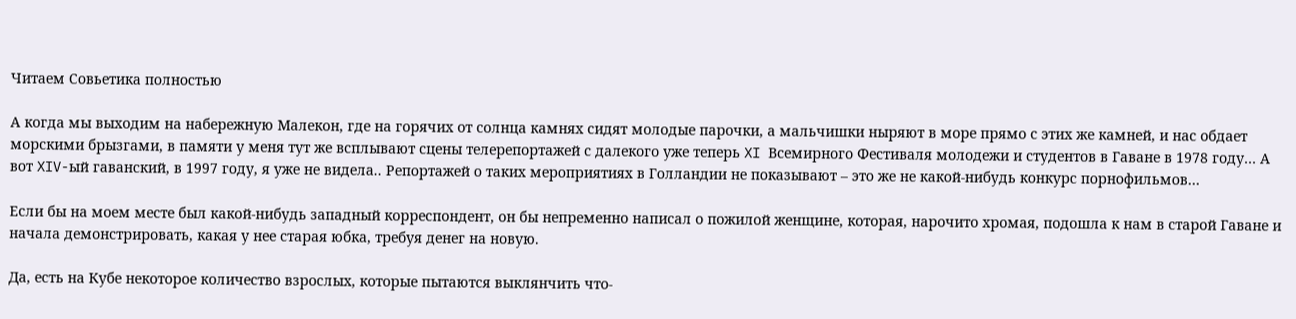Читаем Совьетика полностью

А когда мы выходим на набережную Малекон, где на горячих от солнца камнях сидят молодые парочки, а мальчишки ныряют в море прямо с этих же камней, и нас обдает морскими брызгами, в памяти у меня тут же всплывают сцены телерепортажей с далекого уже теперь XI Всемирного Фестиваля молодежи и студентов в Гаване в 1978 году… А вот XIV-ый гаванский, в 1997 году, я уже не видела.. Репортажей о таких мероприятиях в Голландии не показывают – это же не какой-нибудь конкурс порнофильмов…

Если бы на моем месте был какой-нибудь западный корреспондент, он бы непременно написал о пожилой женщине, которая, нарочито хромая, подошла к нам в старой Гаване и начала демонстрировать, какая у нее старая юбка, требуя денег на новую.

Да, есть на Кубе некоторое количество взрослых, которые пытаются выклянчить что-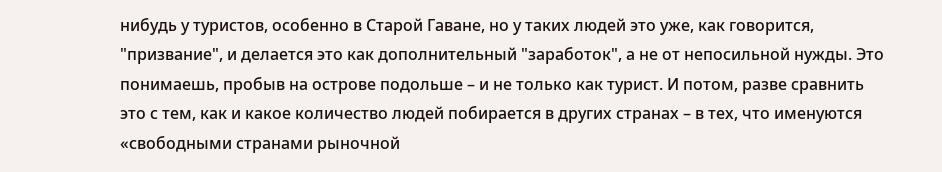нибудь у туристов, особенно в Старой Гаване, но у таких людей это уже, как говорится, "призвание", и делается это как дополнительный "заработок", а не от непосильной нужды. Это понимаешь, пробыв на острове подольше – и не только как турист. И потом, разве сравнить это с тем, как и какое количество людей побирается в других странах – в тех, что именуются «свободными странами рыночной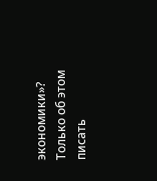экономики»? Только об этом писать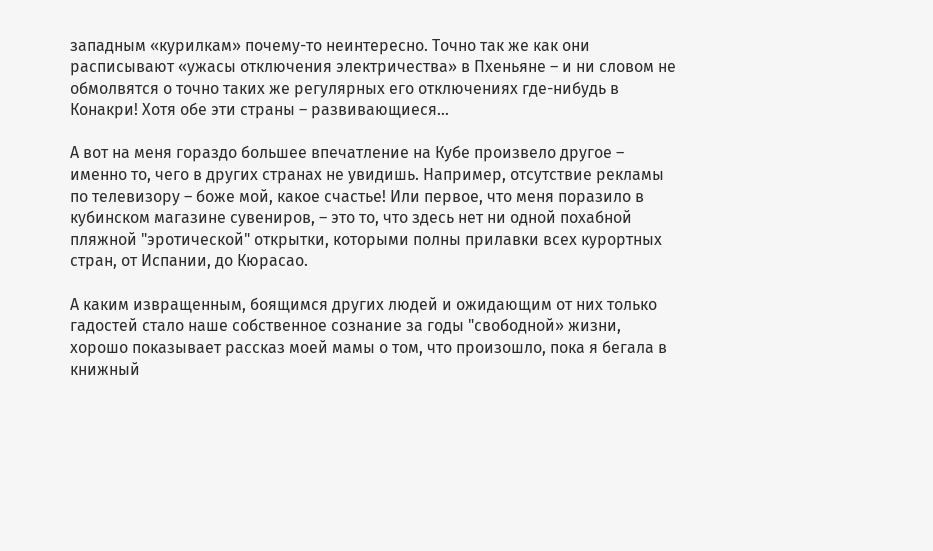западным «курилкам» почему-то неинтересно. Точно так же как они расписывают «ужасы отключения электричества» в Пхеньяне – и ни словом не обмолвятся о точно таких же регулярных его отключениях где-нибудь в Конакри! Хотя обе эти страны – развивающиеся…

А вот на меня гораздо большее впечатление на Кубе произвело другое – именно то, чего в других странах не увидишь. Например, отсутствие рекламы по телевизору – боже мой, какое счастье! Или первое, что меня поразило в кубинском магазине сувениров, – это то, что здесь нет ни одной похабной пляжной "эротической" открытки, которыми полны прилавки всех курортных стран, от Испании, до Кюрасао.

А каким извращенным, боящимся других людей и ожидающим от них только гадостей стало наше собственное сознание за годы "свободной» жизни, хорошо показывает рассказ моей мамы о том, что произошло, пока я бегала в книжный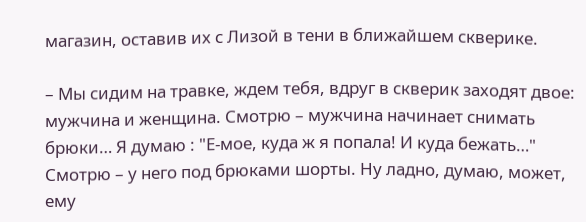магазин, оставив их с Лизой в тени в ближайшем скверике.

– Мы сидим на травке, ждем тебя, вдруг в скверик заходят двое: мужчина и женщина. Смотрю – мужчина начинает снимать брюки… Я думаю : "Е-мое, куда ж я попала! И куда бежать…" Смотрю – у него под брюками шорты. Ну ладно, думаю, может, ему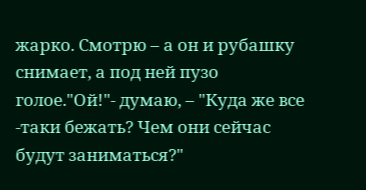жарко. Смотрю – а он и рубашку снимает, а под ней пузо голое."Ой!"- думаю, – "Куда же все -таки бежать? Чем они сейчас будут заниматься?"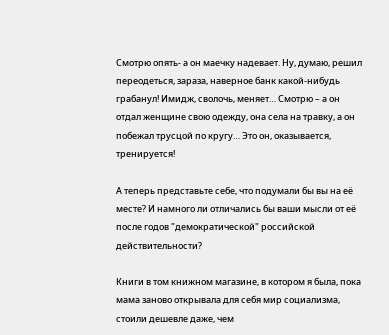Смотрю опять- а он маечку надевает. Ну, думаю, решил переодеться, зараза, наверное банк какой-нибудь грабанул! Имидж, сволочь, меняет… Смотрю – а он отдал женщине свою одежду, она села на травку, а он побежал трусцой по кругу… Это он, оказывается, тренируется!

А теперь представьте себе, что подумали бы вы на её месте? И намного ли отличались бы ваши мысли от её после годов "демократической" российской действительности?

Книги в том книжном магазине, в котором я была, пока мама заново открывала для себя мир социализма, стоили дешевле даже, чем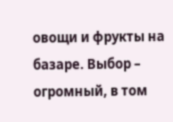овощи и фрукты на базаре. Выбор – огромный, в том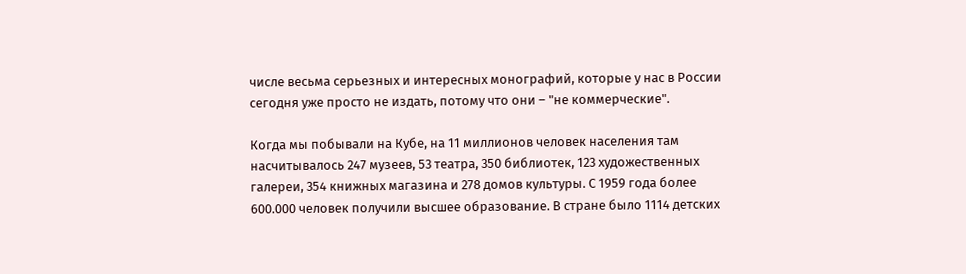числе весьма серьезных и интересных монографий, которые у нас в России сегодня уже просто не издать, потому что они – "не коммерческие".

Когда мы побывали на Кубе, на 11 миллионов человек населения там насчитывалось 247 музеев, 53 театра, 350 библиотек, 123 художественных галереи, 354 книжных магазина и 278 домов культуры. С 1959 года более 600.000 человек получили высшее образование. В стране было 1114 детских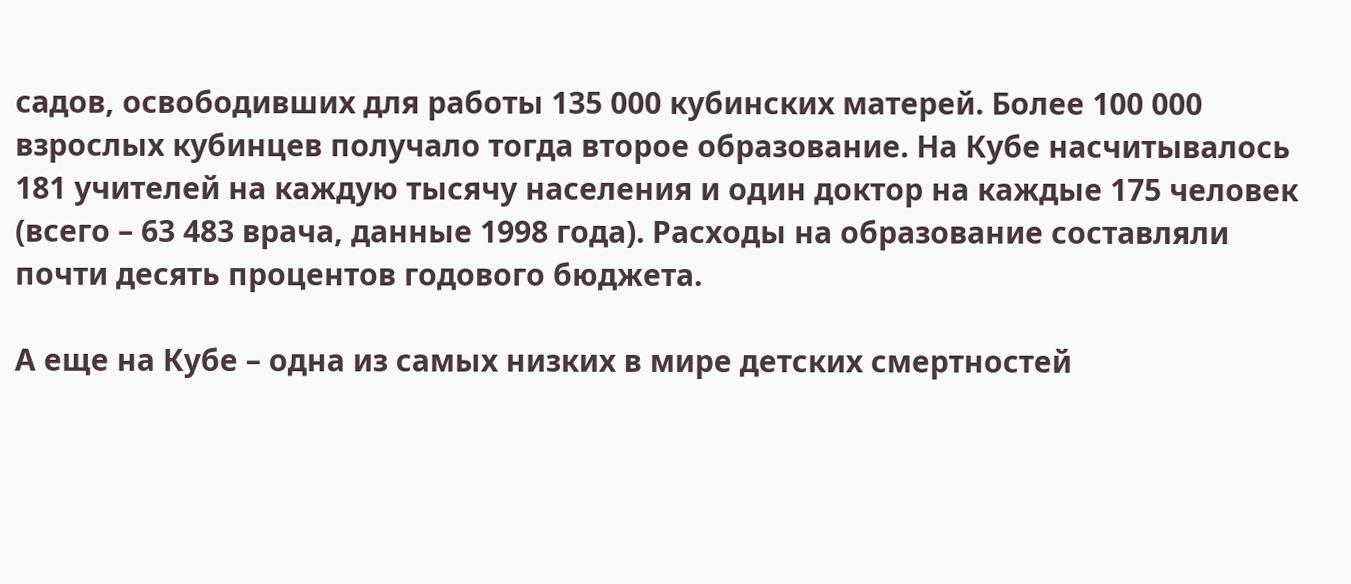садов, освободивших для работы 135 000 кубинских матерей. Более 100 000 взрослых кубинцев получало тогда второе образование. На Кубе насчитывалось 181 учителей на каждую тысячу населения и один доктор на каждые 175 человек (всего – 63 483 врача, данные 1998 года). Расходы на образование составляли почти десять процентов годового бюджета.

А еще на Кубе – одна из самых низких в мире детских смертностей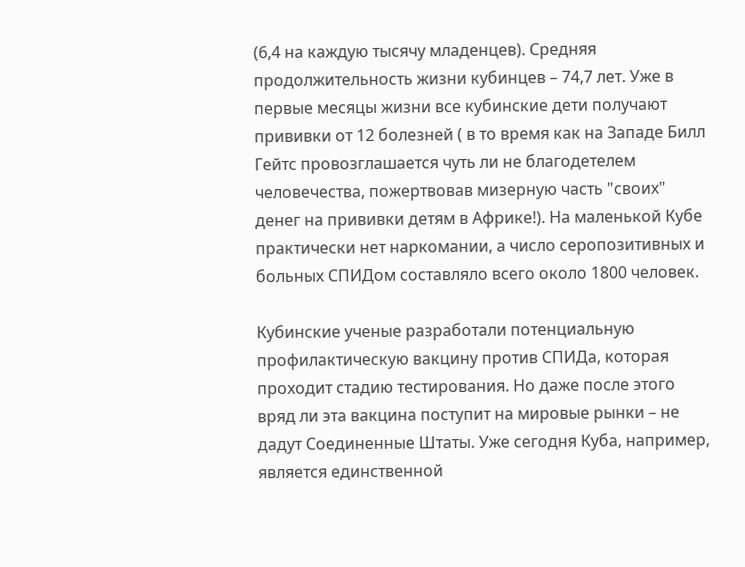(6,4 на каждую тысячу младенцев). Средняя продолжительность жизни кубинцев – 74,7 лет. Уже в первые месяцы жизни все кубинские дети получают прививки от 12 болезней ( в то время как на Западе Билл Гейтс провозглашается чуть ли не благодетелем человечества, пожертвовав мизерную часть "своих" денег на прививки детям в Африке!). На маленькой Кубе практически нет наркомании, а число серопозитивных и больных СПИДом составляло всего около 1800 человек.

Кубинские ученые разработали потенциальную профилактическую вакцину против СПИДа, которая проходит стадию тестирования. Но даже после этого вряд ли эта вакцина поступит на мировые рынки – не дадут Соединенные Штаты. Уже сегодня Куба, например, является единственной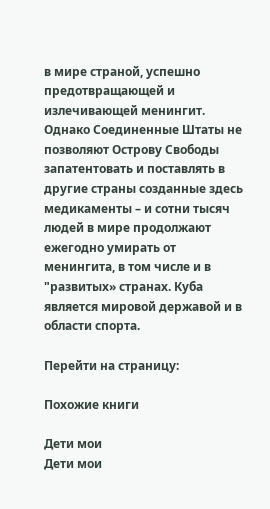в мире страной, успешно предотвращающей и излечивающей менингит. Однако Соединенные Штаты не позволяют Острову Свободы запатентовать и поставлять в другие страны созданные здесь медикаменты – и сотни тысяч людей в мире продолжают ежегодно умирать от менингита, в том числе и в "развитых» странах. Куба является мировой державой и в области спорта.

Перейти на страницу:

Похожие книги

Дети мои
Дети мои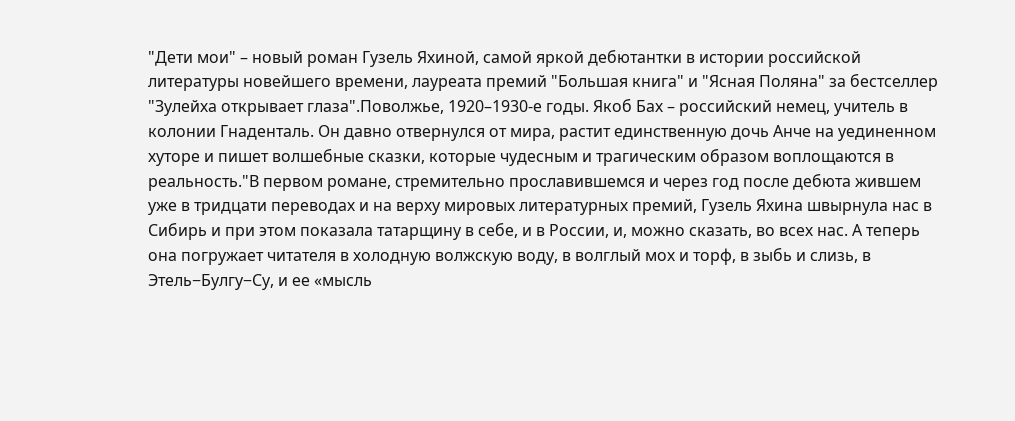"Дети мои" – новый роман Гузель Яхиной, самой яркой дебютантки в истории российской литературы новейшего времени, лауреата премий "Большая книга" и "Ясная Поляна" за бестселлер "Зулейха открывает глаза".Поволжье, 1920–1930-е годы. Якоб Бах – российский немец, учитель в колонии Гнаденталь. Он давно отвернулся от мира, растит единственную дочь Анче на уединенном хуторе и пишет волшебные сказки, которые чудесным и трагическим образом воплощаются в реальность."В первом романе, стремительно прославившемся и через год после дебюта жившем уже в тридцати переводах и на верху мировых литературных премий, Гузель Яхина швырнула нас в Сибирь и при этом показала татарщину в себе, и в России, и, можно сказать, во всех нас. А теперь она погружает читателя в холодную волжскую воду, в волглый мох и торф, в зыбь и слизь, в Этель−Булгу−Су, и ее «мысль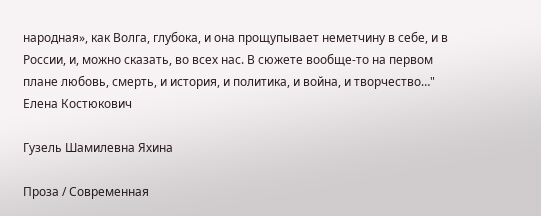народная», как Волга, глубока, и она прощупывает неметчину в себе, и в России, и, можно сказать, во всех нас. В сюжете вообще-то на первом плане любовь, смерть, и история, и политика, и война, и творчество…" Елена Костюкович

Гузель Шамилевна Яхина

Проза / Современная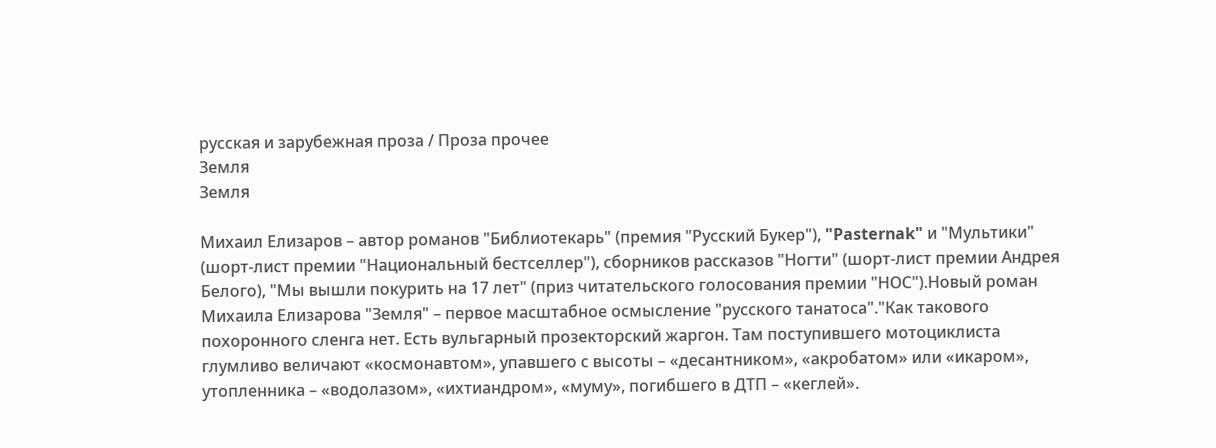русская и зарубежная проза / Проза прочее
Земля
Земля

Михаил Елизаров – автор романов "Библиотекарь" (премия "Русский Букер"), "Pasternak" и "Мультики" (шорт-лист премии "Национальный бестселлер"), сборников рассказов "Ногти" (шорт-лист премии Андрея Белого), "Мы вышли покурить на 17 лет" (приз читательского голосования премии "НОС").Новый роман Михаила Елизарова "Земля" – первое масштабное осмысление "русского танатоса"."Как такового похоронного сленга нет. Есть вульгарный прозекторский жаргон. Там поступившего мотоциклиста глумливо величают «космонавтом», упавшего с высоты – «десантником», «акробатом» или «икаром», утопленника – «водолазом», «ихтиандром», «муму», погибшего в ДТП – «кеглей».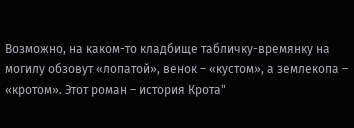Возможно, на каком-то кладбище табличку-времянку на могилу обзовут «лопатой», венок – «кустом», а землекопа – «кротом». Этот роман – история Крота"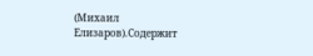(Михаил Елизаров).Содержит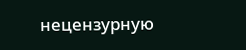нецензурную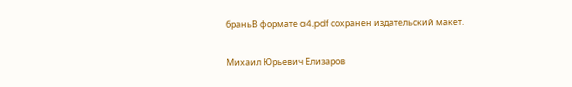браньВ формате a4.pdf сохранен издательский макет.

Михаил Юрьевич Елизаров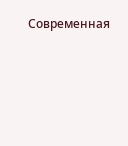Современная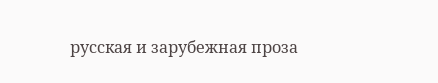русская и зарубежная проза